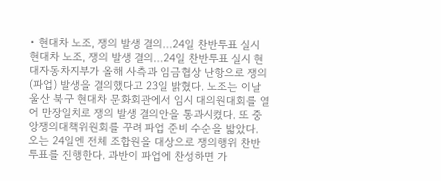• 현대차 노조, 쟁의 발생 결의…24일 찬반투표 실시 현대차 노조, 쟁의 발생 결의…24일 찬반투표 실시 현대자동차지부가 올해 사측과 임금협상 난항으로 쟁의(파업) 발생을 결의했다고 23일 밝혔다. 노조는 이날 울산 북구 현대차 문화회관에서 임시 대의원대회를 열어 만장일치로 쟁의 발생 결의안을 통과시켰다. 또 중앙쟁의대책위원회를 꾸려 파업 준비 수순을 밟았다. 오는 24일엔 전체 조합원을 대상으로 쟁의행위 찬반투표를 진행한다. 과반이 파업에 찬성하면 가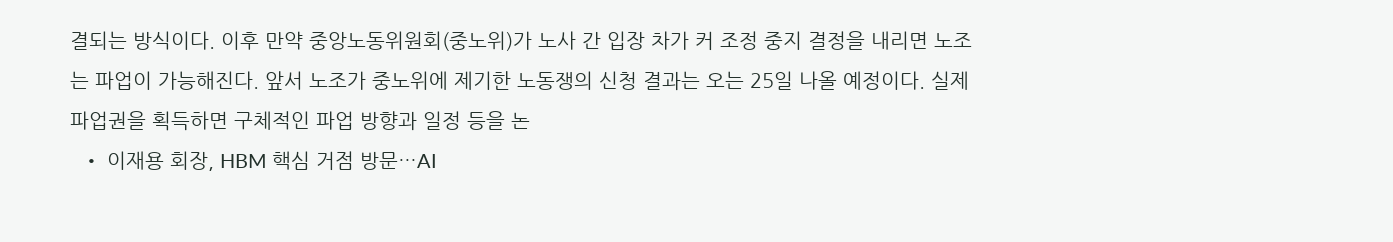결되는 방식이다. 이후 만약 중앙노동위원회(중노위)가 노사 간 입장 차가 커 조정 중지 결정을 내리면 노조는 파업이 가능해진다. 앞서 노조가 중노위에 제기한 노동쟁의 신청 결과는 오는 25일 나올 예정이다. 실제 파업권을 획득하면 구체적인 파업 방향과 일정 등을 논
  • 이재용 회장, HBM 핵심 거점 방문…AI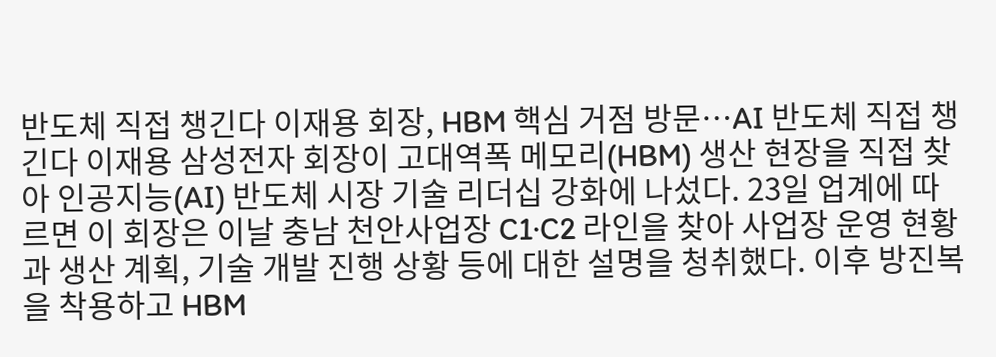반도체 직접 챙긴다 이재용 회장, HBM 핵심 거점 방문…AI 반도체 직접 챙긴다 이재용 삼성전자 회장이 고대역폭 메모리(HBM) 생산 현장을 직접 찾아 인공지능(AI) 반도체 시장 기술 리더십 강화에 나섰다. 23일 업계에 따르면 이 회장은 이날 충남 천안사업장 C1·C2 라인을 찾아 사업장 운영 현황과 생산 계획, 기술 개발 진행 상황 등에 대한 설명을 청취했다. 이후 방진복을 착용하고 HBM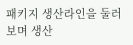패키지 생산라인을 둘러보며 생산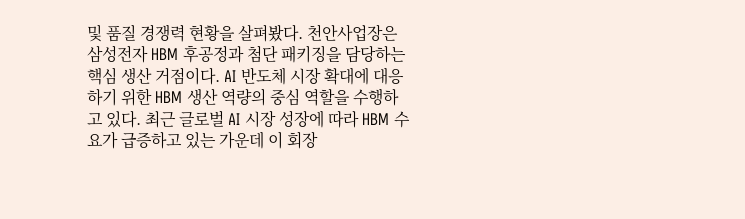및 품질 경쟁력 현황을 살펴봤다. 천안사업장은 삼성전자 HBM 후공정과 첨단 패키징을 담당하는 핵심 생산 거점이다. AI 반도체 시장 확대에 대응하기 위한 HBM 생산 역량의 중심 역할을 수행하고 있다. 최근 글로벌 AI 시장 성장에 따라 HBM 수요가 급증하고 있는 가운데 이 회장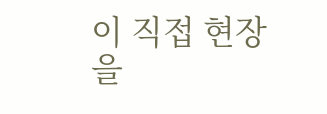이 직접 현장을